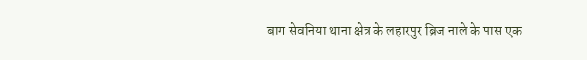बाग सेवनिया थाना क्षेत्र के लहारपुर ब्रिज नाले के पास एक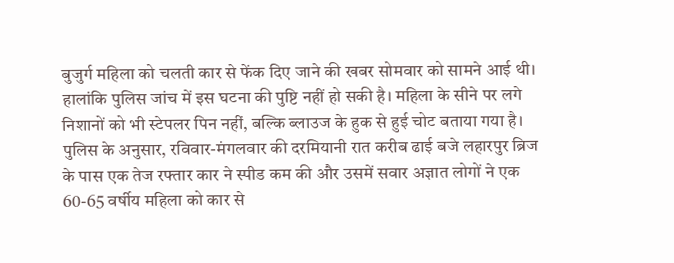बुजुर्ग महिला को चलती कार से फेंक दिए जाने की खबर सोमवार को सामने आई थी। हालांकि पुलिस जांच में इस घटना की पुष्टि नहीं हो सकी है। महिला के सीने पर लगे निशानों को भी स्टेपलर पिन नहीं, बल्कि ब्लाउज के हुक से हुई चोट बताया गया है।
पुलिस के अनुसार, रविवार-मंगलवार की दरमियानी रात करीब ढाई बजे लहारपुर ब्रिज के पास एक तेज रफ्तार कार ने स्पीड कम की और उसमें सवार अज्ञात लोगों ने एक 60-65 वर्षीय महिला को कार से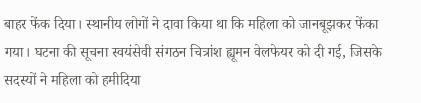बाहर फेंक दिया। स्थानीय लोगों ने दावा किया था कि महिला को जानबूझकर फेंका गया। घटना की सूचना स्वयंसेवी संगठन चित्रांश ह्यूमन वेलफेयर को दी गई, जिसके सदस्यों ने महिला को हमीदिया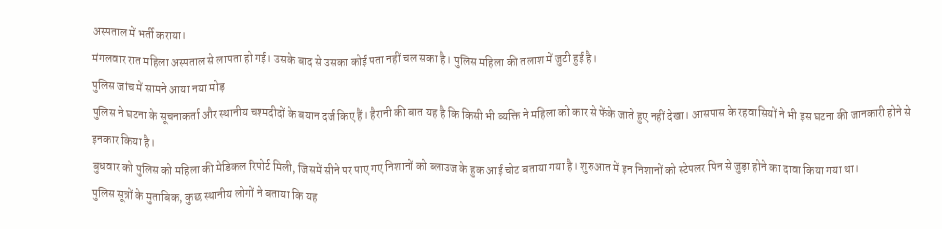अस्पताल में भर्ती कराया।
मंगलवार रात महिला अस्पताल से लापता हो गई। उसके बाद से उसका कोई पता नहीं चल सका है। पुलिस महिला की तलाश में जुटी हुई है।
पुलिस जांच में सामने आया नया मोड़
पुलिस ने घटना के सूचनाकर्ता और स्थानीय चश्मदीदों के बयान दर्ज किए हैं। हैरानी की बात यह है कि किसी भी व्यक्ति ने महिला को कार से फेंके जाते हुए नहीं देखा। आसपास के रहवासियों ने भी इस घटना की जानकारी होने से इनकार किया है।
बुधवार को पुलिस को महिला की मेडिकल रिपोर्ट मिली, जिसमें सीने पर पाए गए निशानों को ब्लाउज के हुक आई चोट बताया गया है। शुरुआत में इन निशानों को स्टेपलर पिन से जुड़ा होने का दावा किया गया था।
पुलिस सूत्रों के मुताबिक, कुछ स्थानीय लोगों ने बताया कि यह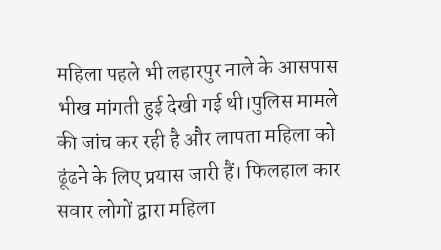महिला पहले भी लहारपुर नाले के आसपास भीख मांगती हुई देखी गई थी।पुलिस मामले की जांच कर रही है और लापता महिला को ढूंढने के लिए प्रयास जारी हैं। फिलहाल कार सवार लोगों द्वारा महिला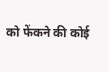को फेंकने की कोई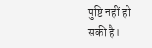पुष्टि नहीं हो सकी है।